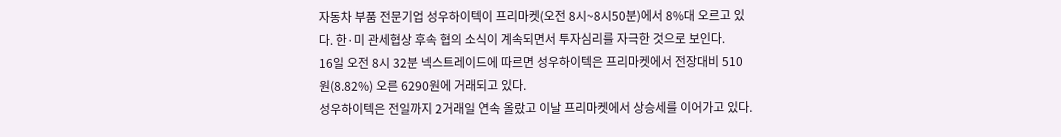자동차 부품 전문기업 성우하이텍이 프리마켓(오전 8시~8시50분)에서 8%대 오르고 있다. 한·미 관세협상 후속 협의 소식이 계속되면서 투자심리를 자극한 것으로 보인다.
16일 오전 8시 32분 넥스트레이드에 따르면 성우하이텍은 프리마켓에서 전장대비 510원(8.82%) 오른 6290원에 거래되고 있다.
성우하이텍은 전일까지 2거래일 연속 올랐고 이날 프리마켓에서 상승세를 이어가고 있다.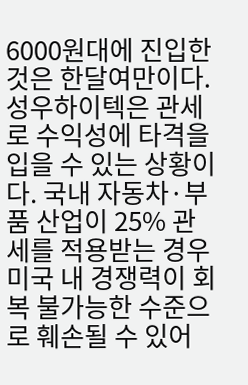6000원대에 진입한 것은 한달여만이다.
성우하이텍은 관세로 수익성에 타격을 입을 수 있는 상황이다. 국내 자동차·부품 산업이 25% 관세를 적용받는 경우 미국 내 경쟁력이 회복 불가능한 수준으로 훼손될 수 있어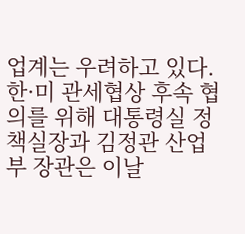업계는 우려하고 있다.
한·미 관세협상 후속 협의를 위해 대통령실 정책실장과 김정관 산업부 장관은 이날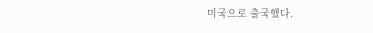미국으로 출국했다.